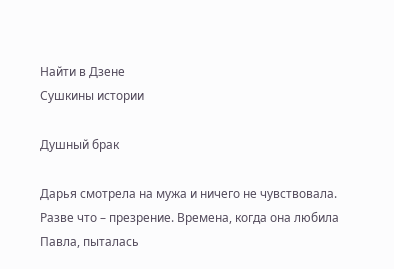Найти в Дзене
Сушкины истории

Душный брак

Дарья смотрела на мужа и ничего не чувствовала. Разве что – презрение. Времена, когда она любила Павла, пыталась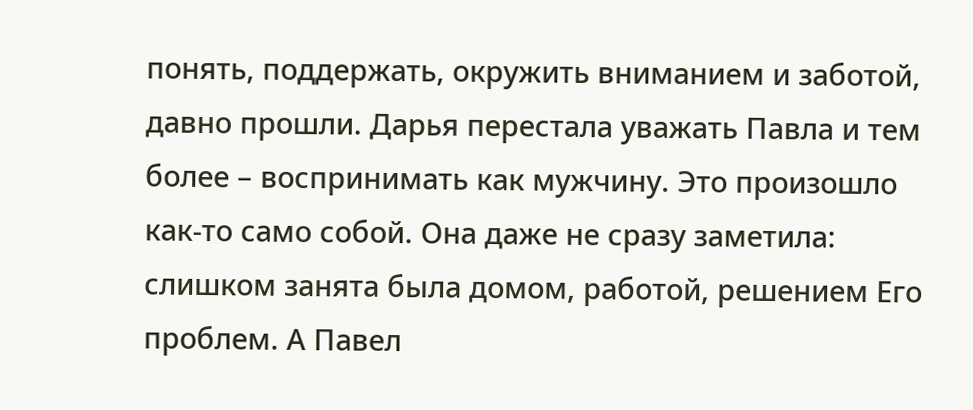понять, поддержать, окружить вниманием и заботой, давно прошли. Дарья перестала уважать Павла и тем более – воспринимать как мужчину. Это произошло как-то само собой. Она даже не сразу заметила: слишком занята была домом, работой, решением Его проблем. А Павел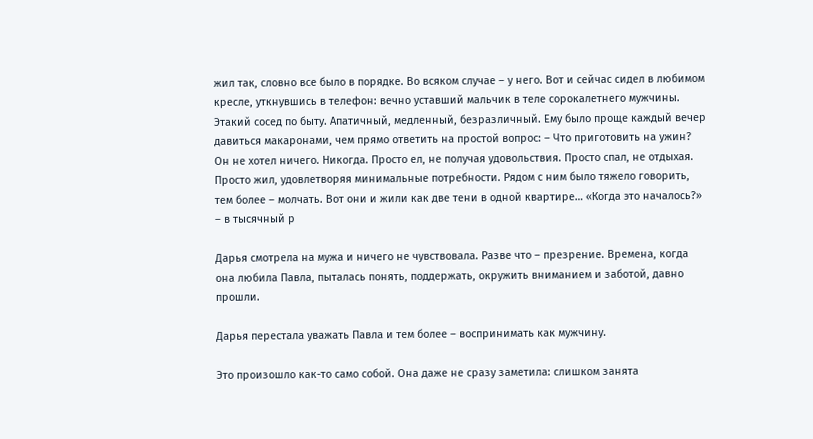жил так, словно все было в порядке. Во всяком случае – у него. Вот и сейчас сидел в любимом кресле, уткнувшись в телефон: вечно уставший мальчик в теле сорокалетнего мужчины. Этакий сосед по быту. Апатичный, медленный, безразличный. Ему было проще каждый вечер давиться макаронами, чем прямо ответить на простой вопрос: – Что приготовить на ужин? Он не хотел ничего. Никогда. Просто ел, не получая удовольствия. Просто спал, не отдыхая. Просто жил, удовлетворяя минимальные потребности. Рядом с ним было тяжело говорить, тем более – молчать. Вот они и жили как две тени в одной квартире… «Когда это началось?» – в тысячный р

Дарья смотрела на мужа и ничего не чувствовала. Разве что – презрение. Времена, когда она любила Павла, пыталась понять, поддержать, окружить вниманием и заботой, давно прошли.

Дарья перестала уважать Павла и тем более – воспринимать как мужчину.

Это произошло как-то само собой. Она даже не сразу заметила: слишком занята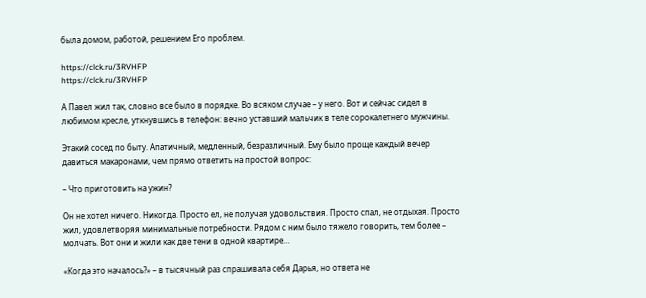была домом, работой, решением Его проблем.

https://clck.ru/3RVHFP
https://clck.ru/3RVHFP

А Павел жил так, словно все было в порядке. Во всяком случае – у него. Вот и сейчас сидел в любимом кресле, уткнувшись в телефон: вечно уставший мальчик в теле сорокалетнего мужчины.

Этакий сосед по быту. Апатичный, медленный, безразличный. Ему было проще каждый вечер давиться макаронами, чем прямо ответить на простой вопрос:

– Что приготовить на ужин?

Он не хотел ничего. Никогда. Просто ел, не получая удовольствия. Просто спал, не отдыхая. Просто жил, удовлетворяя минимальные потребности. Рядом с ним было тяжело говорить, тем более – молчать. Вот они и жили как две тени в одной квартире…

«Когда это началось?» – в тысячный раз спрашивала себя Дарья, но ответа не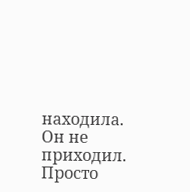находила. Он не приходил. Просто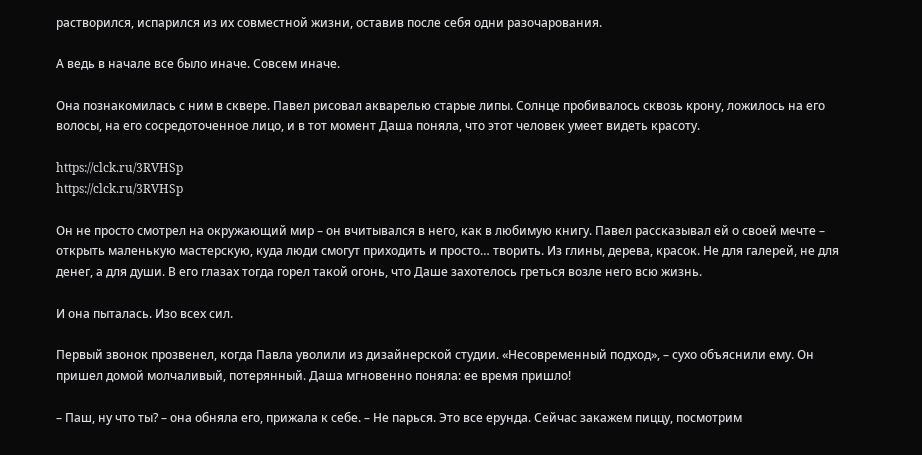растворился, испарился из их совместной жизни, оставив после себя одни разочарования.

А ведь в начале все было иначе. Совсем иначе.

Она познакомилась с ним в сквере. Павел рисовал акварелью старые липы. Солнце пробивалось сквозь крону, ложилось на его волосы, на его сосредоточенное лицо, и в тот момент Даша поняла, что этот человек умеет видеть красоту.

https://clck.ru/3RVHSp
https://clck.ru/3RVHSp

Он не просто смотрел на окружающий мир – он вчитывался в него, как в любимую книгу. Павел рассказывал ей о своей мечте – открыть маленькую мастерскую, куда люди смогут приходить и просто… творить. Из глины, дерева, красок. Не для галерей, не для денег, а для души. В его глазах тогда горел такой огонь, что Даше захотелось греться возле него всю жизнь.

И она пыталась. Изо всех сил.

Первый звонок прозвенел, когда Павла уволили из дизайнерской студии. «Несовременный подход», – сухо объяснили ему. Он пришел домой молчаливый, потерянный. Даша мгновенно поняла: ее время пришло!

– Паш, ну что ты? – она обняла его, прижала к себе. – Не парься. Это все ерунда. Сейчас закажем пиццу, посмотрим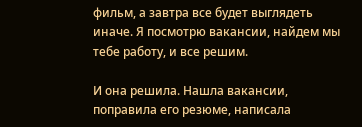фильм, а завтра все будет выглядеть иначе. Я посмотрю вакансии, найдем мы тебе работу, и все решим.

И она решила. Нашла вакансии, поправила его резюме, написала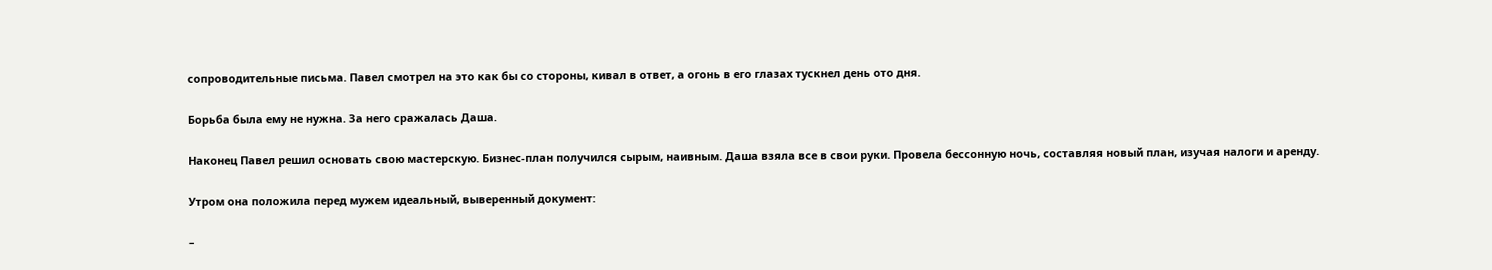сопроводительные письма. Павел смотрел на это как бы со стороны, кивал в ответ, а огонь в его глазах тускнел день ото дня.

Борьба была ему не нужна. За него сражалась Даша.

Наконец Павел решил основать свою мастерскую. Бизнес-план получился сырым, наивным. Даша взяла все в свои руки. Провела бессонную ночь, составляя новый план, изучая налоги и аренду.

Утром она положила перед мужем идеальный, выверенный документ:

–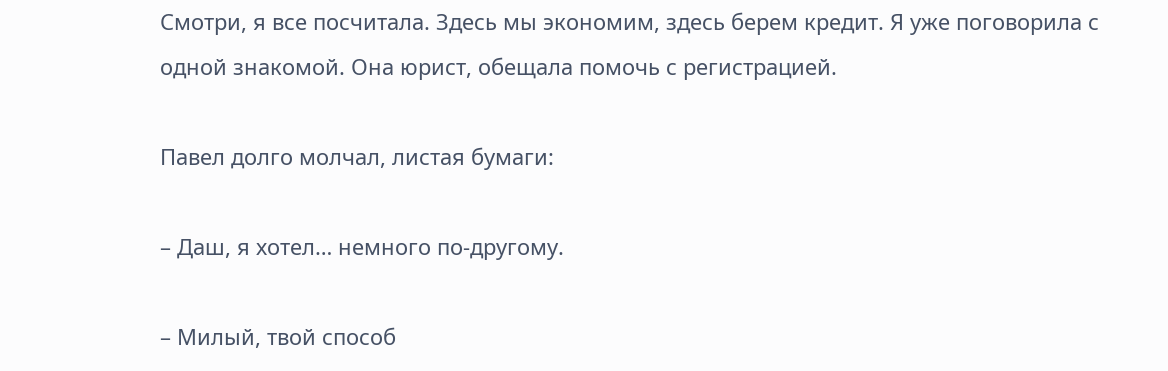Смотри, я все посчитала. Здесь мы экономим, здесь берем кредит. Я уже поговорила с одной знакомой. Она юрист, обещала помочь с регистрацией.

Павел долго молчал, листая бумаги:

– Даш, я хотел… немного по-другому.

– Милый, твой способ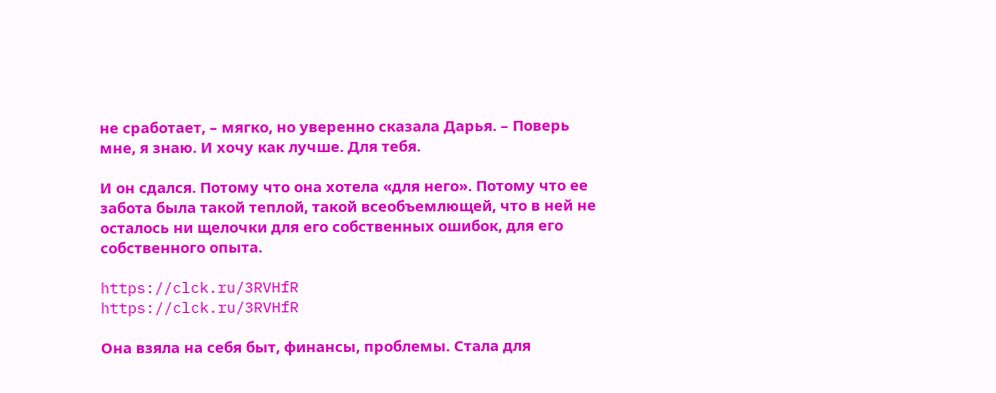не сработает, – мягко, но уверенно сказала Дарья. – Поверь мне, я знаю. И хочу как лучше. Для тебя.

И он сдался. Потому что она хотела «для него». Потому что ее забота была такой теплой, такой всеобъемлющей, что в ней не осталось ни щелочки для его собственных ошибок, для его собственного опыта.

https://clck.ru/3RVHfR
https://clck.ru/3RVHfR

Она взяла на себя быт, финансы, проблемы. Стала для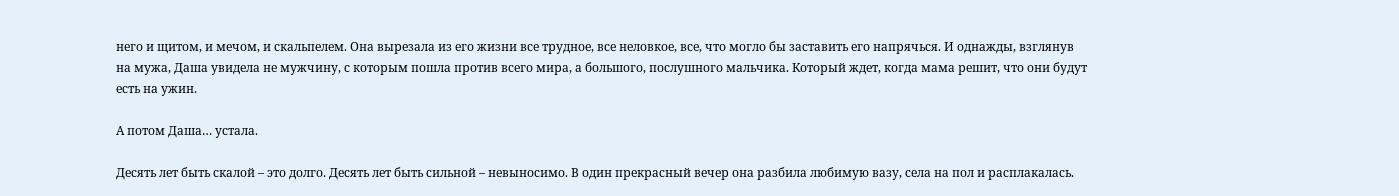него и щитом, и мечом, и скальпелем. Она вырезала из его жизни все трудное, все неловкое, все, что могло бы заставить его напрячься. И однажды, взглянув на мужа, Даша увидела не мужчину, с которым пошла против всего мира, а большого, послушного мальчика. Который ждет, когда мама решит, что они будут есть на ужин.

А потом Даша… устала.

Десять лет быть скалой – это долго. Десять лет быть сильной – невыносимо. В один прекрасный вечер она разбила любимую вазу, села на пол и расплакалась.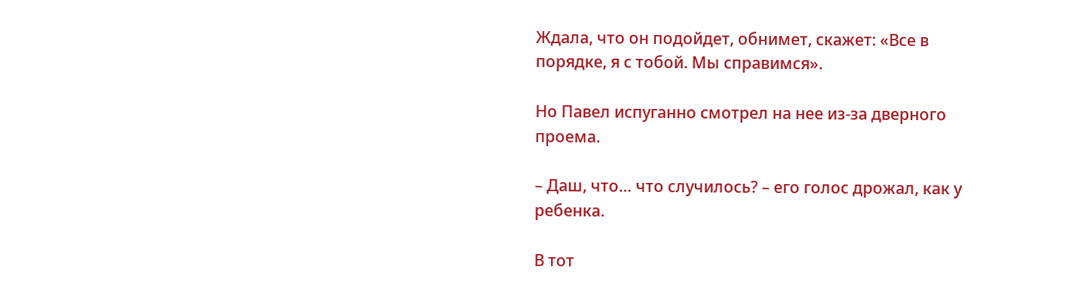Ждала, что он подойдет, обнимет, скажет: «Все в порядке, я с тобой. Мы справимся».

Но Павел испуганно смотрел на нее из-за дверного проема.

– Даш, что… что случилось? – его голос дрожал, как у ребенка.

В тот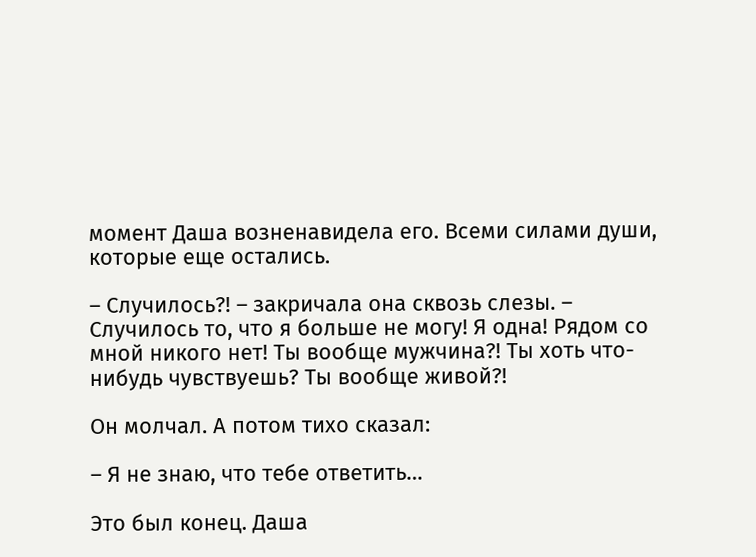момент Даша возненавидела его. Всеми силами души, которые еще остались.

– Случилось?! – закричала она сквозь слезы. – Случилось то, что я больше не могу! Я одна! Рядом со мной никого нет! Ты вообще мужчина?! Ты хоть что-нибудь чувствуешь? Ты вообще живой?!

Он молчал. А потом тихо сказал:

– Я не знаю, что тебе ответить…

Это был конец. Даша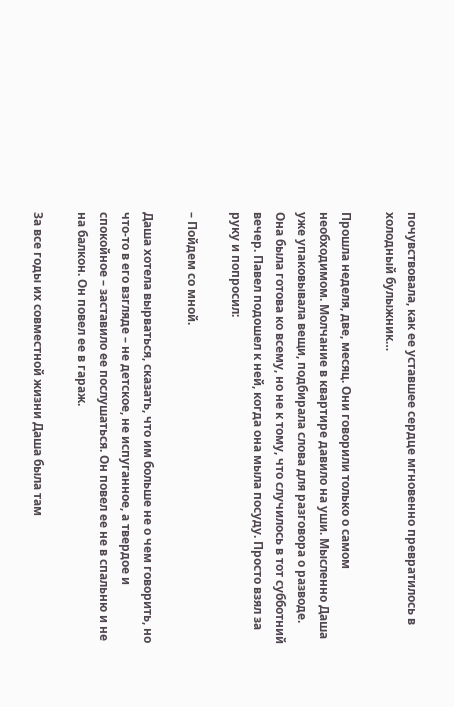почувствовала, как ее уставшее сердце мгновенно превратилось в холодный булыжник…

Прошла неделя, две, месяц. Они говорили только о самом необходимом. Молчание в квартире давило на уши. Мысленно Даша уже упаковывала вещи, подбирала слова для разговора о разводе. Она была готова ко всему, но не к тому, что случилось в тот субботний вечер. Павел подошел к ней, когда она мыла посуду. Просто взял за руку и попросил:

– Пойдем со мной.

Даша хотела вырваться, сказать, что им больше не о чем говорить, но что-то в его взгляде – не детское, не испуганное, а твердое и спокойное – заставило ее послушаться. Он повел ее не в спальню и не на балкон. Он повел ее в гараж.

За все годы их совместной жизни Даша была там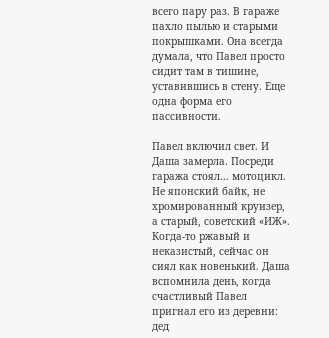всего пару раз. В гараже пахло пылью и старыми покрышками. Она всегда думала, что Павел просто сидит там в тишине, уставившись в стену. Еще одна форма его пассивности.

Павел включил свет. И Даша замерла. Посреди гаража стоял… мотоцикл. Не японский байк, не хромированный круизер, а старый, советский «ИЖ». Когда-то ржавый и неказистый, сейчас он сиял как новенький. Даша вспомнила день, когда счастливый Павел пригнал его из деревни: дед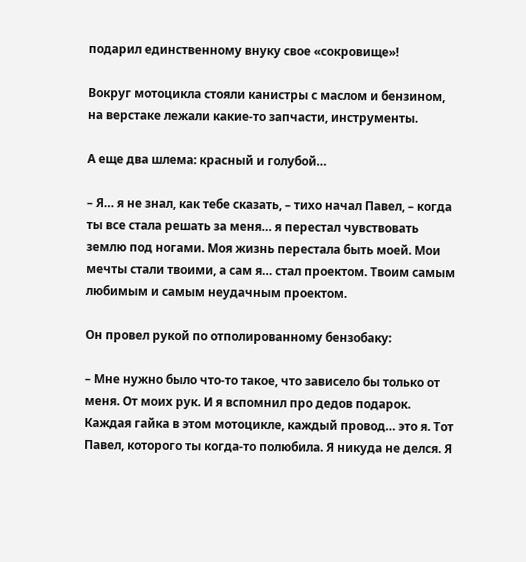подарил единственному внуку свое «сокровище»!

Вокруг мотоцикла стояли канистры с маслом и бензином, на верстаке лежали какие-то запчасти, инструменты.

А еще два шлема: красный и голубой…

– Я… я не знал, как тебе сказать, – тихо начал Павел, – когда ты все стала решать за меня… я перестал чувствовать землю под ногами. Моя жизнь перестала быть моей. Мои мечты стали твоими, а сам я… стал проектом. Твоим самым любимым и самым неудачным проектом.

Он провел рукой по отполированному бензобаку:

– Мне нужно было что-то такое, что зависело бы только от меня. От моих рук. И я вспомнил про дедов подарок. Каждая гайка в этом мотоцикле, каждый провод… это я. Тот Павел, которого ты когда-то полюбила. Я никуда не делся. Я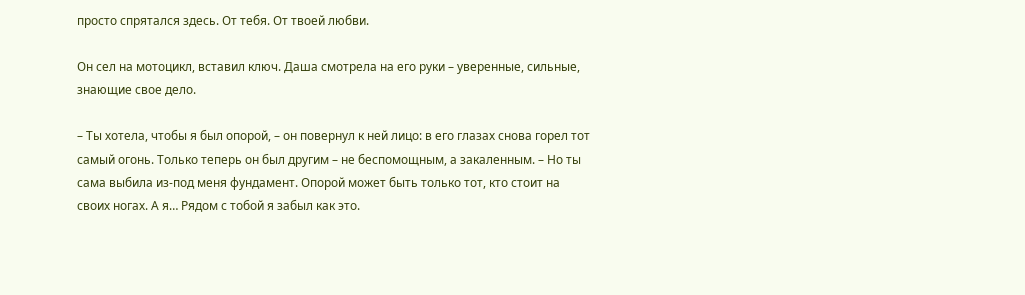просто спрятался здесь. От тебя. От твоей любви.

Он сел на мотоцикл, вставил ключ. Даша смотрела на его руки – уверенные, сильные, знающие свое дело.

– Ты хотела, чтобы я был опорой, – он повернул к ней лицо: в его глазах снова горел тот самый огонь. Только теперь он был другим – не беспомощным, а закаленным. – Но ты сама выбила из-под меня фундамент. Опорой может быть только тот, кто стоит на своих ногах. А я… Рядом с тобой я забыл как это.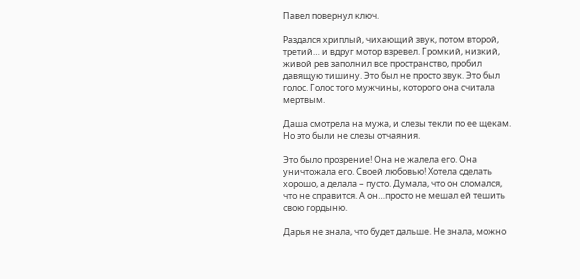Павел повернул ключ.

Раздался хриплый, чихающий звук, потом второй, третий… и вдруг мотор взревел. Громкий, низкий, живой рев заполнил все пространство, пробил давящую тишину. Это был не просто звук. Это был голос. Голос того мужчины, которого она считала мертвым.

Даша смотрела на мужа, и слезы текли по ее щекам. Но это были не слезы отчаяния.

Это было прозрение! Она не жалела его. Она уничтожала его. Своей любовью! Хотела сделать хорошо, а делала – пусто. Думала, что он сломался, что не справится. А он…просто не мешал ей тешить свою гордыню.

Дарья не знала, что будет дальше. Не знала, можно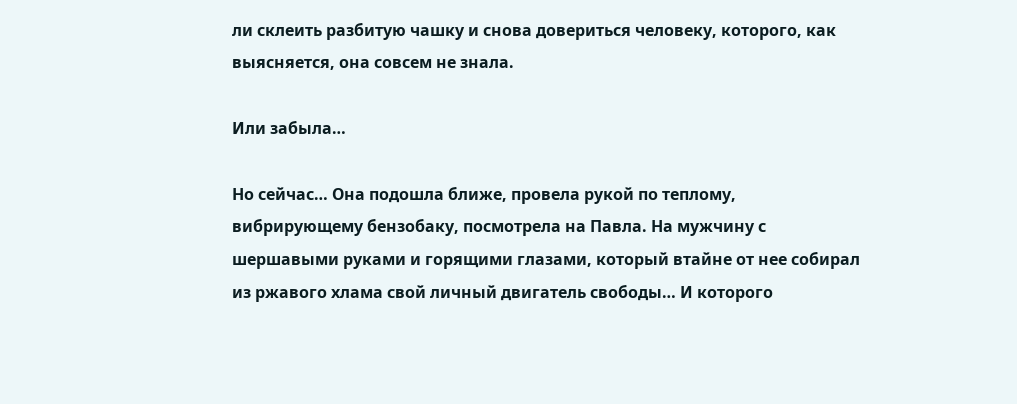ли склеить разбитую чашку и снова довериться человеку, которого, как выясняется, она совсем не знала.

Или забыла…

Но сейчас… Она подошла ближе, провела рукой по теплому, вибрирующему бензобаку, посмотрела на Павла. На мужчину с шершавыми руками и горящими глазами, который втайне от нее собирал из ржавого хлама свой личный двигатель свободы… И которого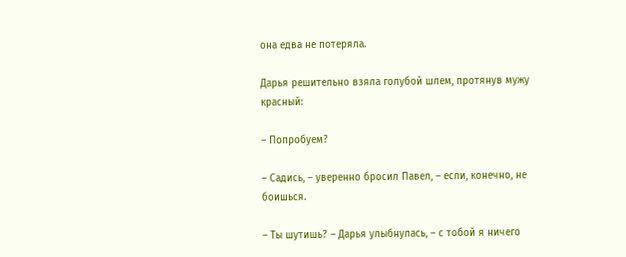она едва не потеряла.

Дарья решительно взяла голубой шлем, протянув мужу красный:

– Попробуем?

– Садись, – уверенно бросил Павел, – если, конечно, не боишься.

– Ты шутишь? – Дарья улыбнулась, – с тобой я ничего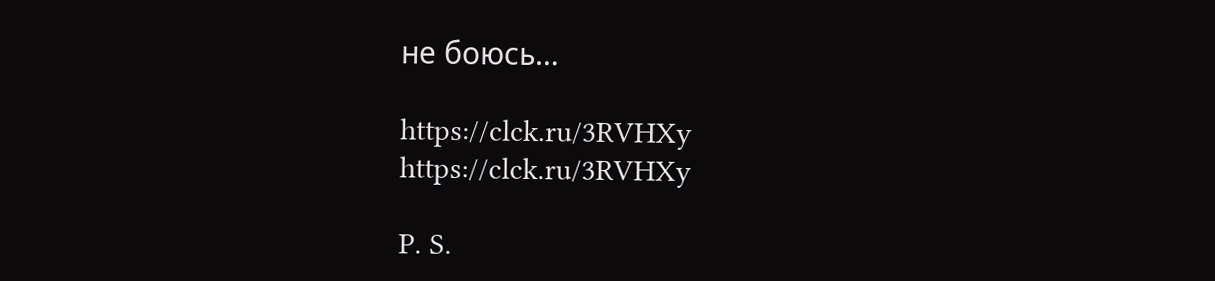не боюсь…

https://clck.ru/3RVHXy
https://clck.ru/3RVHXy

P. S.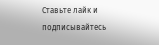Ставьте лайк и подписывайтесь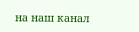на наш канал